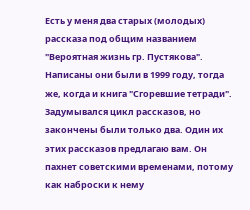Есть у меня два старых (молодых) рассказа под общим названием "Вероятная жизнь гр. Пустякова". Написаны они были в 1999 году, тогда же, когда и книга "Сгоревшие тетради". Задумывался цикл рассказов, но закончены были только два. Один их этих рассказов предлагаю вам. Он пахнет советскими временами, потому как наброски к нему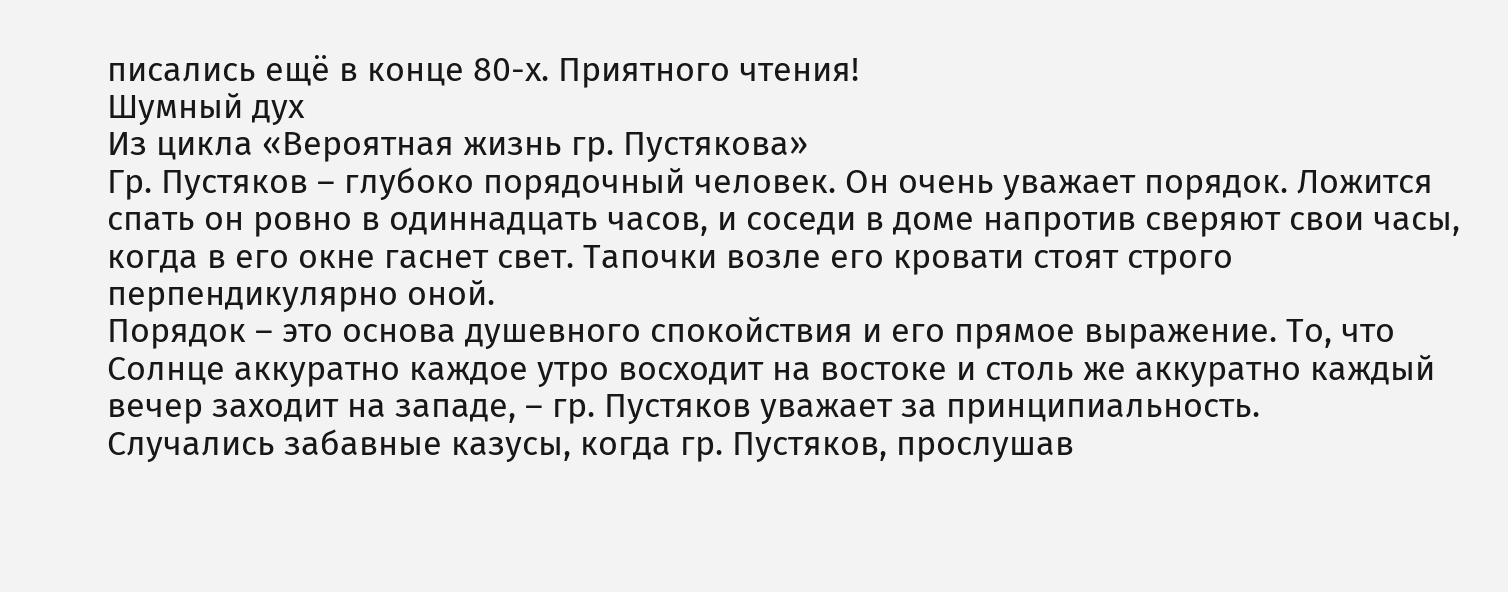писались ещё в конце 80-х. Приятного чтения!
Шумный дух
Из цикла «Вероятная жизнь гр. Пустякова»
Гр. Пустяков – глубоко порядочный человек. Он очень уважает порядок. Ложится спать он ровно в одиннадцать часов, и соседи в доме напротив сверяют свои часы, когда в его окне гаснет свет. Тапочки возле его кровати стоят строго перпендикулярно оной.
Порядок – это основа душевного спокойствия и его прямое выражение. То, что Солнце аккуратно каждое утро восходит на востоке и столь же аккуратно каждый вечер заходит на западе, – гр. Пустяков уважает за принципиальность.
Случались забавные казусы, когда гр. Пустяков, прослушав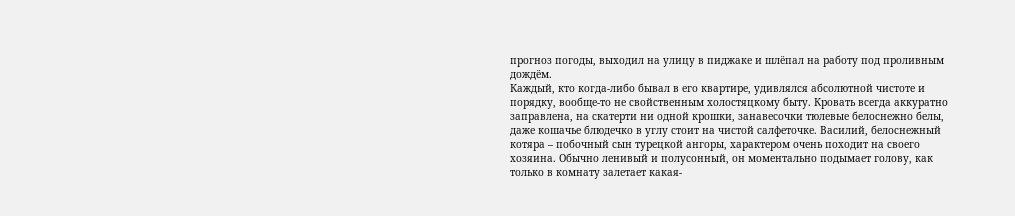прогноз погоды, выходил на улицу в пиджаке и шлёпал на работу под проливным дождём.
Каждый, кто когда-либо бывал в его квартире, удивлялся абсолютной чистоте и порядку, вообще-то не свойственным холостяцкому быту. Кровать всегда аккуратно заправлена, на скатерти ни одной крошки, занавесочки тюлевые белоснежно белы, даже кошачье блюдечко в углу стоит на чистой салфеточке. Василий, белоснежный котяра – побочный сын турецкой ангоры, характером очень походит на своего хозяина. Обычно ленивый и полусонный, он моментально подымает голову, как только в комнату залетает какая-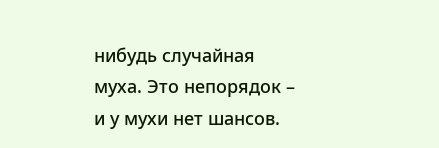нибудь случайная муха. Это непорядок – и у мухи нет шансов.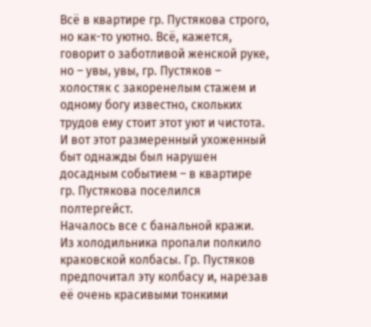Всё в квартире гр. Пустякова строго, но как-то уютно. Всё, кажется, говорит о заботливой женской руке, но – увы, увы, гр. Пустяков – холостяк с закоренелым стажем и одному богу известно, скольких трудов ему стоит этот уют и чистота.
И вот этот размеренный ухоженный быт однажды был нарушен досадным событием – в квартире гр. Пустякова поселился полтергейст.
Началось все с банальной кражи. Из холодильника пропали полкило краковской колбасы. Гр. Пустяков предпочитал эту колбасу и, нарезав её очень красивыми тонкими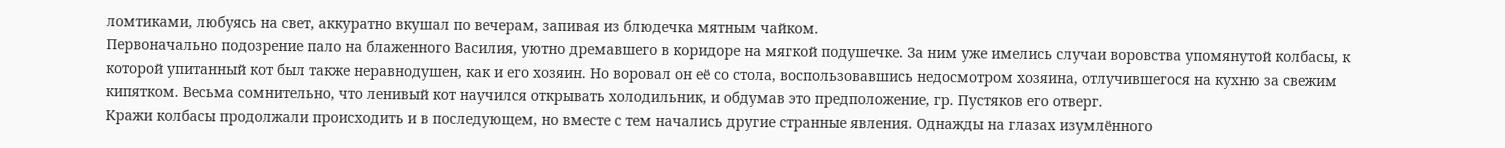ломтиками, любуясь на свет, аккуратно вкушал по вечерам, запивая из блюдечка мятным чайком.
Первоначально подозрение пало на блаженного Василия, уютно дремавшего в коридоре на мягкой подушечке. За ним уже имелись случаи воровства упомянутой колбасы, к которой упитанный кот был также неравнодушен, как и его хозяин. Но воровал он её со стола, воспользовавшись недосмотром хозяина, отлучившегося на кухню за свежим кипятком. Весьма сомнительно, что ленивый кот научился открывать холодильник, и обдумав это предположение, гр. Пустяков его отверг.
Кражи колбасы продолжали происходить и в последующем, но вместе с тем начались другие странные явления. Однажды на глазах изумлённого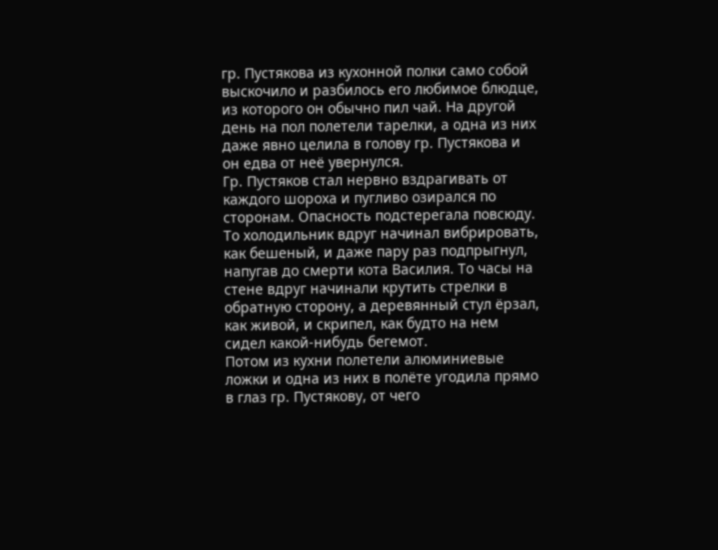гр. Пустякова из кухонной полки само собой выскочило и разбилось его любимое блюдце, из которого он обычно пил чай. На другой день на пол полетели тарелки, а одна из них даже явно целила в голову гр. Пустякова и он едва от неё увернулся.
Гр. Пустяков стал нервно вздрагивать от каждого шороха и пугливо озирался по сторонам. Опасность подстерегала повсюду. То холодильник вдруг начинал вибрировать, как бешеный, и даже пару раз подпрыгнул, напугав до смерти кота Василия. То часы на стене вдруг начинали крутить стрелки в обратную сторону, а деревянный стул ёрзал, как живой, и скрипел, как будто на нем сидел какой-нибудь бегемот.
Потом из кухни полетели алюминиевые ложки и одна из них в полёте угодила прямо в глаз гр. Пустякову, от чего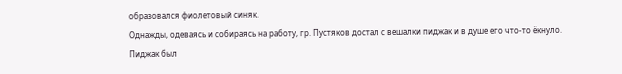образовался фиолетовый синяк.
Однажды, одеваясь и собираясь на работу, гр. Пустяков достал с вешалки пиджак и в душе его что-то ёкнуло. Пиджак был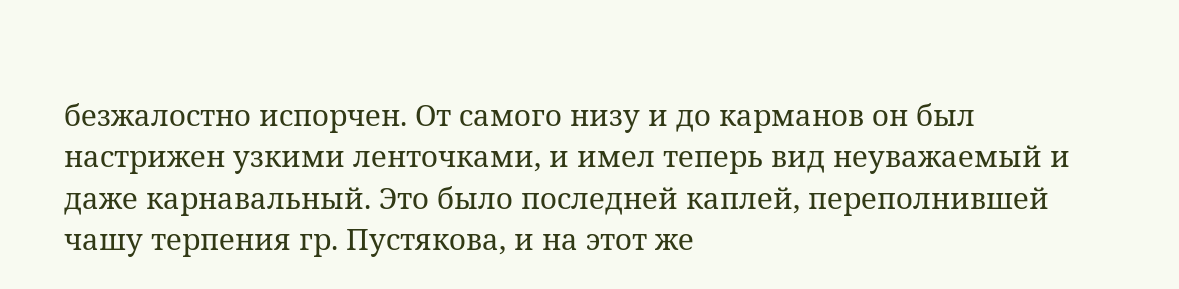безжалостно испорчен. От самого низу и до карманов он был настрижен узкими ленточками, и имел теперь вид неуважаемый и даже карнавальный. Это было последней каплей, переполнившей чашу терпения гр. Пустякова, и на этот же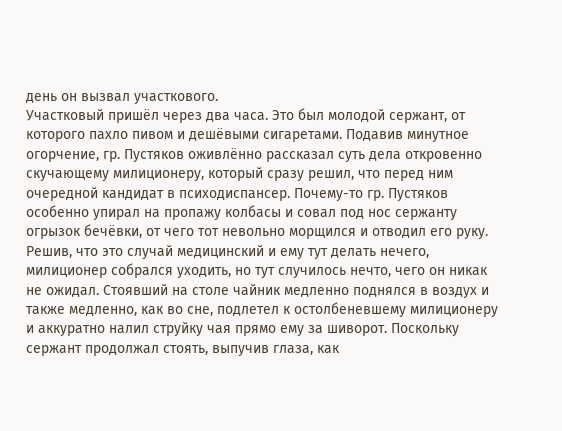день он вызвал участкового.
Участковый пришёл через два часа. Это был молодой сержант, от которого пахло пивом и дешёвыми сигаретами. Подавив минутное огорчение, гр. Пустяков оживлённо рассказал суть дела откровенно скучающему милиционеру, который сразу решил, что перед ним очередной кандидат в психодиспансер. Почему-то гр. Пустяков особенно упирал на пропажу колбасы и совал под нос сержанту огрызок бечёвки, от чего тот невольно морщился и отводил его руку.
Решив, что это случай медицинский и ему тут делать нечего, милиционер собрался уходить, но тут случилось нечто, чего он никак не ожидал. Стоявший на столе чайник медленно поднялся в воздух и также медленно, как во сне, подлетел к остолбеневшему милиционеру и аккуратно налил струйку чая прямо ему за шиворот. Поскольку сержант продолжал стоять, выпучив глаза, как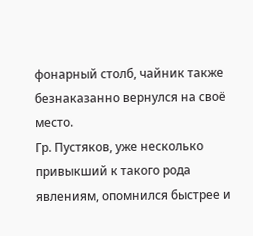фонарный столб, чайник также безнаказанно вернулся на своё место.
Гр. Пустяков, уже несколько привыкший к такого рода явлениям, опомнился быстрее и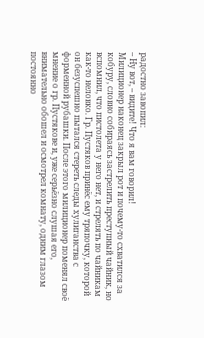радостно завопил:
– Ну вот, – видите! Что я вам говорил!
Милиционер наконец закрыл рот и почему-то схватился за кобуру, словно собираясь застрелить преступный чайник, но вспомнил, что пистолета у него нет, и стрелять по чайникам как-то неловко. Гр. Пустяков принёс ему тряпочку, которой он безуспешно пытался стереть следы хулиганства с форменной рубашки. После этого милиционер поменял своё мнение о гр. Пустякове и, уже серьёзно слушая его, внимательно обошел и осмотрел комнату, одним глазом постоянно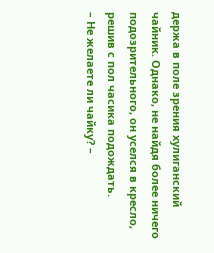держа в поле зрения хулиганский чайник. Однако, не найдя более ничего подозрительного, он уселся в кресло, решив с пол часика подождать.
– Не желаете ли чайку? –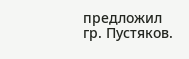предложил гр. Пустяков.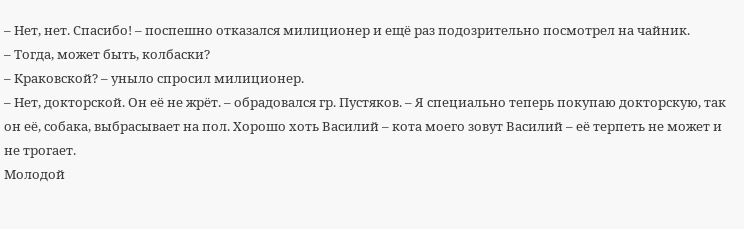– Нет, нет. Спасибо! – поспешно отказался милиционер и ещё раз подозрительно посмотрел на чайник.
– Тогда, может быть, колбаски?
– Краковской? – уныло спросил милиционер.
– Нет, докторской. Он её не жрёт. – обрадовался гр. Пустяков. – Я специально теперь покупаю докторскую, так он её, собака, выбрасывает на пол. Хорошо хоть Василий – кота моего зовут Василий – её терпеть не может и не трогает.
Молодой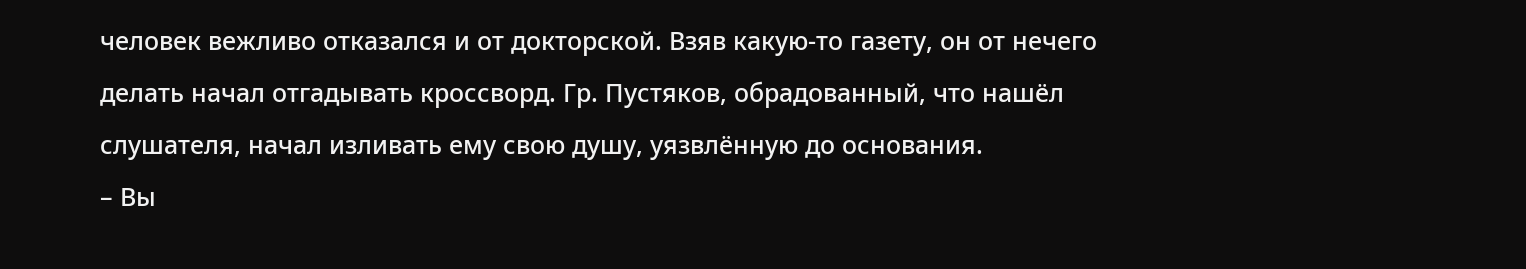человек вежливо отказался и от докторской. Взяв какую-то газету, он от нечего делать начал отгадывать кроссворд. Гр. Пустяков, обрадованный, что нашёл слушателя, начал изливать ему свою душу, уязвлённую до основания.
– Вы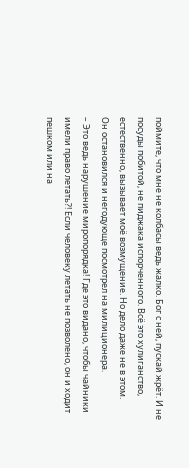поймите, что мне не колбасы ведь жалко. Бог с ней, пускай жрёт. И не посуды побитой, не пиджака испорченного. Всё это хулиганство, естественно, вызывает моё возмущение. Но дело даже не в этом.
Он остановился и негодующе посмотрел на милиционера.
– Это ведь нарушение миропорядка! Где это видано, чтобы чайники имели право летать?! Если человеку летать не позволено, он и ходит пешком или на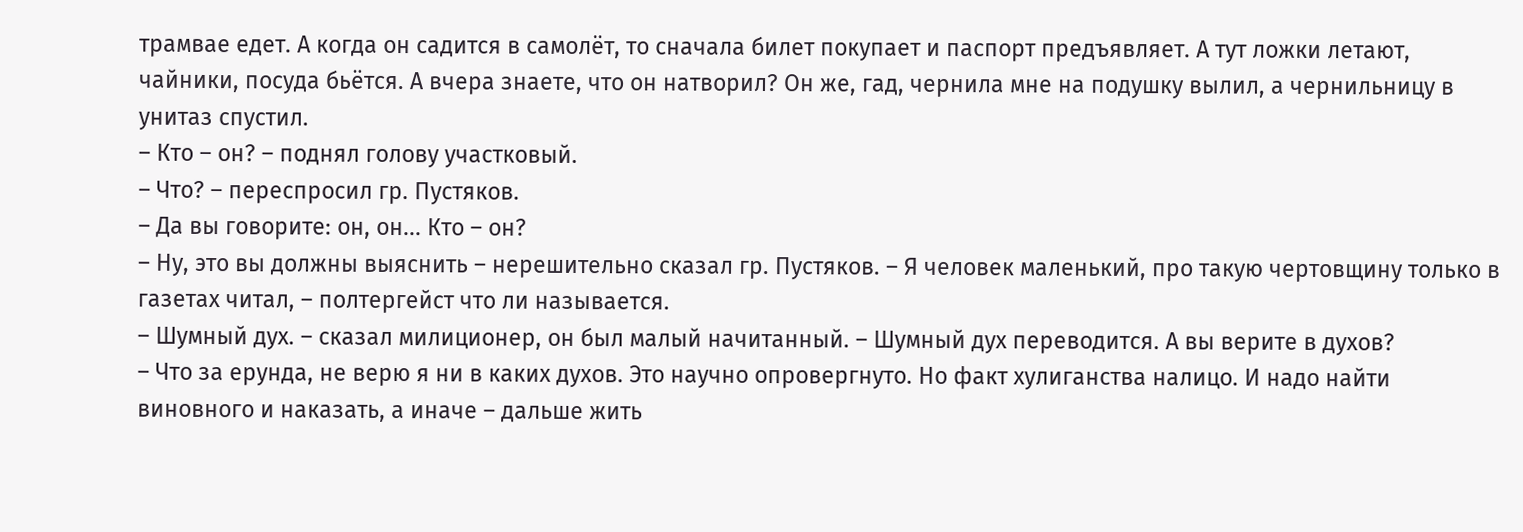трамвае едет. А когда он садится в самолёт, то сначала билет покупает и паспорт предъявляет. А тут ложки летают, чайники, посуда бьётся. А вчера знаете, что он натворил? Он же, гад, чернила мне на подушку вылил, а чернильницу в унитаз спустил.
– Кто – он? – поднял голову участковый.
– Что? – переспросил гр. Пустяков.
– Да вы говорите: он, он... Кто – он?
– Ну, это вы должны выяснить – нерешительно сказал гр. Пустяков. – Я человек маленький, про такую чертовщину только в газетах читал, – полтергейст что ли называется.
– Шумный дух. – сказал милиционер, он был малый начитанный. – Шумный дух переводится. А вы верите в духов?
– Что за ерунда, не верю я ни в каких духов. Это научно опровергнуто. Но факт хулиганства налицо. И надо найти виновного и наказать, а иначе – дальше жить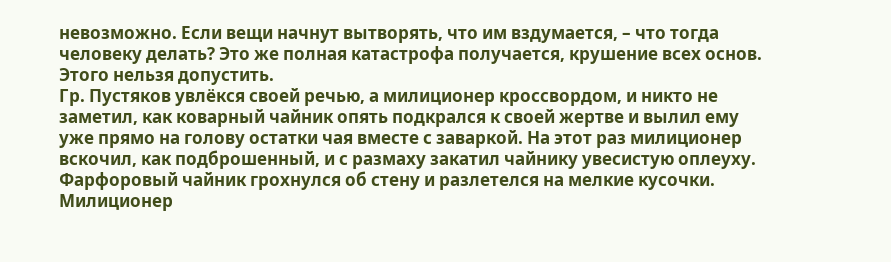невозможно. Если вещи начнут вытворять, что им вздумается, – что тогда человеку делать? Это же полная катастрофа получается, крушение всех основ. Этого нельзя допустить.
Гр. Пустяков увлёкся своей речью, а милиционер кроссвордом, и никто не заметил, как коварный чайник опять подкрался к своей жертве и вылил ему уже прямо на голову остатки чая вместе с заваркой. На этот раз милиционер вскочил, как подброшенный, и с размаху закатил чайнику увесистую оплеуху.
Фарфоровый чайник грохнулся об стену и разлетелся на мелкие кусочки. Милиционер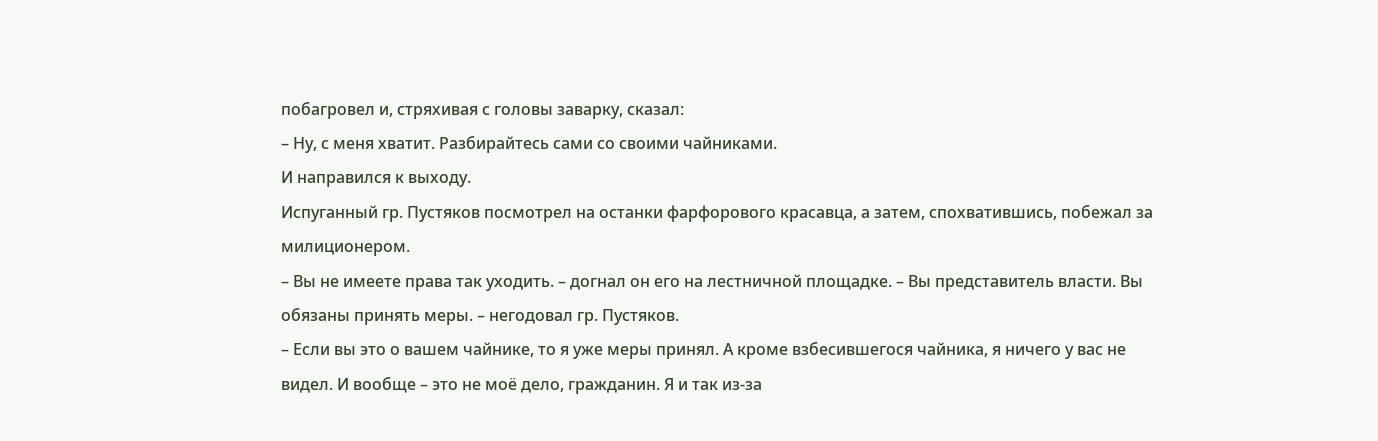побагровел и, стряхивая с головы заварку, сказал:
– Ну, с меня хватит. Разбирайтесь сами со своими чайниками.
И направился к выходу.
Испуганный гр. Пустяков посмотрел на останки фарфорового красавца, а затем, спохватившись, побежал за милиционером.
– Вы не имеете права так уходить. – догнал он его на лестничной площадке. – Вы представитель власти. Вы обязаны принять меры. – негодовал гр. Пустяков.
– Если вы это о вашем чайнике, то я уже меры принял. А кроме взбесившегося чайника, я ничего у вас не видел. И вообще – это не моё дело, гражданин. Я и так из-за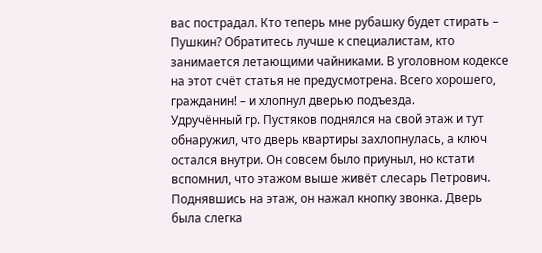вас пострадал. Кто теперь мне рубашку будет стирать – Пушкин? Обратитесь лучше к специалистам, кто занимается летающими чайниками. В уголовном кодексе на этот счёт статья не предусмотрена. Всего хорошего, гражданин! – и хлопнул дверью подъезда.
Удручённый гр. Пустяков поднялся на свой этаж и тут обнаружил, что дверь квартиры захлопнулась, а ключ остался внутри. Он совсем было приуныл, но кстати вспомнил, что этажом выше живёт слесарь Петрович.
Поднявшись на этаж, он нажал кнопку звонка. Дверь была слегка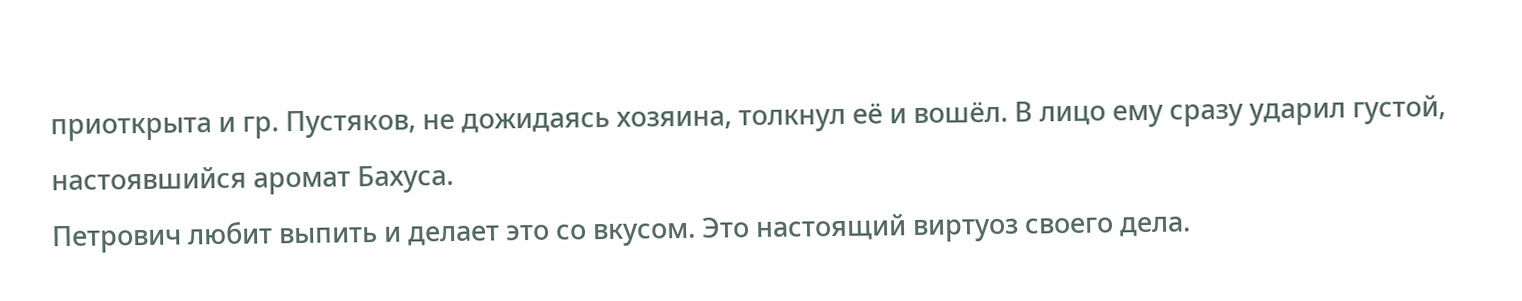приоткрыта и гр. Пустяков, не дожидаясь хозяина, толкнул её и вошёл. В лицо ему сразу ударил густой, настоявшийся аромат Бахуса.
Петрович любит выпить и делает это со вкусом. Это настоящий виртуоз своего дела.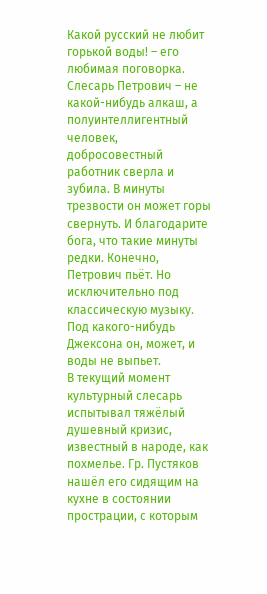Какой русский не любит горькой воды! – его любимая поговорка.
Слесарь Петрович – не какой-нибудь алкаш, а полуинтеллигентный человек, добросовестный работник сверла и зубила. В минуты трезвости он может горы свернуть. И благодарите бога, что такие минуты редки. Конечно, Петрович пьёт. Но исключительно под классическую музыку. Под какого-нибудь Джексона он, может, и воды не выпьет.
В текущий момент культурный слесарь испытывал тяжёлый душевный кризис, известный в народе, как похмелье. Гр. Пустяков нашёл его сидящим на кухне в состоянии прострации, с которым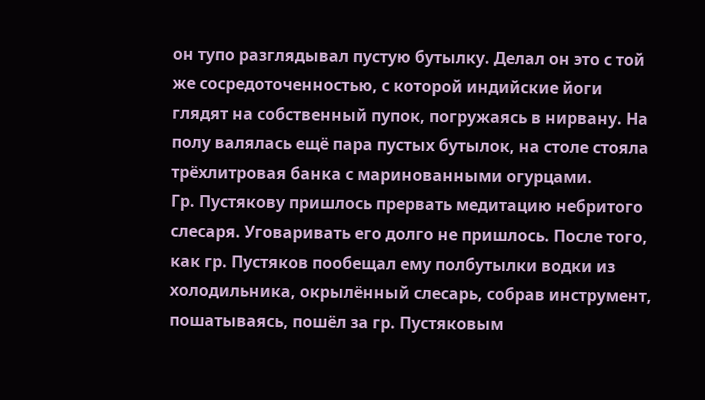он тупо разглядывал пустую бутылку. Делал он это с той же сосредоточенностью, с которой индийские йоги глядят на собственный пупок, погружаясь в нирвану. На полу валялась ещё пара пустых бутылок, на столе стояла трёхлитровая банка с маринованными огурцами.
Гр. Пустякову пришлось прервать медитацию небритого слесаря. Уговаривать его долго не пришлось. После того, как гр. Пустяков пообещал ему полбутылки водки из холодильника, окрылённый слесарь, собрав инструмент, пошатываясь, пошёл за гр. Пустяковым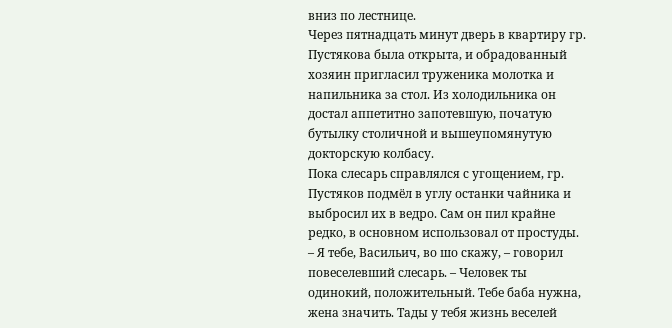вниз по лестнице.
Через пятнадцать минут дверь в квартиру гр. Пустякова была открыта, и обрадованный хозяин пригласил труженика молотка и напильника за стол. Из холодильника он достал аппетитно запотевшую, початую бутылку столичной и вышеупомянутую докторскую колбасу.
Пока слесарь справлялся с угощением, гр. Пустяков подмёл в углу останки чайника и выбросил их в ведро. Сам он пил крайне редко, в основном использовал от простуды.
– Я тебе, Васильич, во шо скажу, – говорил повеселевший слесарь. – Человек ты одинокий, положительный. Тебе баба нужна, жена значить. Тады у тебя жизнь веселей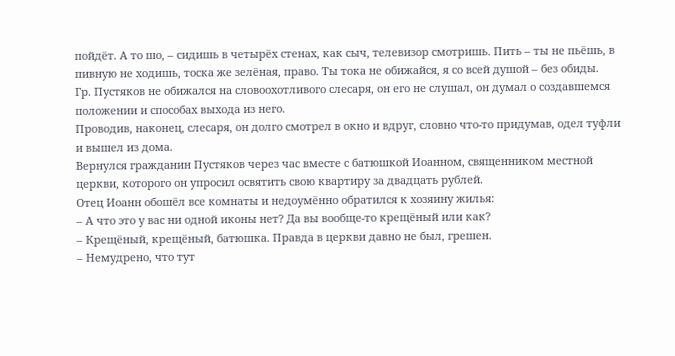пойдёт. А то шо, – сидишь в четырёх стенах, как сыч, телевизор смотришь. Пить – ты не пьёшь, в пивную не ходишь, тоска же зелёная, право. Ты тока не обижайся, я со всей душой – без обиды.
Гр. Пустяков не обижался на словоохотливого слесаря, он его не слушал, он думал о создавшемся положении и способах выхода из него.
Проводив, наконец, слесаря, он долго смотрел в окно и вдруг, словно что-то придумав, одел туфли и вышел из дома.
Вернулся гражданин Пустяков через час вместе с батюшкой Иоанном, священником местной церкви, которого он упросил освятить свою квартиру за двадцать рублей.
Отец Иоанн обошёл все комнаты и недоумённо обратился к хозяину жилья:
– А что это у вас ни одной иконы нет? Да вы вообще-то крещёный или как?
– Крещёный, крещёный, батюшка. Правда в церкви давно не был, грешен.
– Немудрено, что тут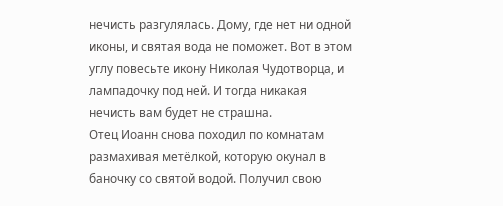нечисть разгулялась. Дому, где нет ни одной иконы, и святая вода не поможет. Вот в этом углу повесьте икону Николая Чудотворца, и лампадочку под ней. И тогда никакая нечисть вам будет не страшна.
Отец Иоанн снова походил по комнатам размахивая метёлкой, которую окунал в баночку со святой водой. Получил свою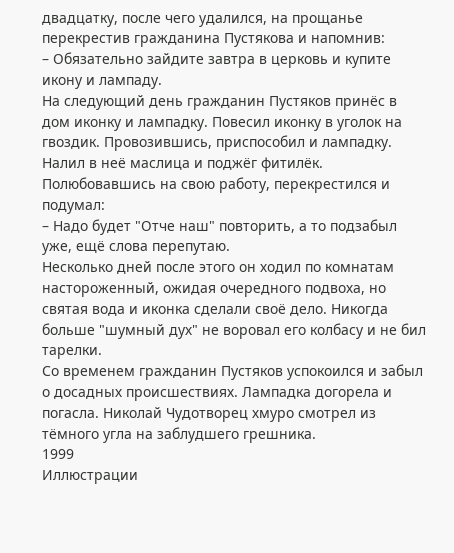двадцатку, после чего удалился, на прощанье перекрестив гражданина Пустякова и напомнив:
– Обязательно зайдите завтра в церковь и купите икону и лампаду.
На следующий день гражданин Пустяков принёс в дом иконку и лампадку. Повесил иконку в уголок на гвоздик. Провозившись, приспособил и лампадку. Налил в неё маслица и поджёг фитилёк.
Полюбовавшись на свою работу, перекрестился и подумал:
– Надо будет "Отче наш" повторить, а то подзабыл уже, ещё слова перепутаю.
Несколько дней после этого он ходил по комнатам настороженный, ожидая очередного подвоха, но святая вода и иконка сделали своё дело. Никогда больше "шумный дух" не воровал его колбасу и не бил тарелки.
Со временем гражданин Пустяков успокоился и забыл о досадных происшествиях. Лампадка догорела и погасла. Николай Чудотворец хмуро смотрел из тёмного угла на заблудшего грешника.
1999
Иллюстрации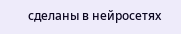сделаны в нейросетях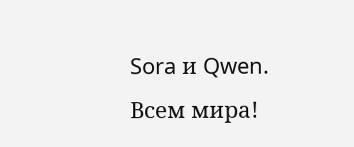Sora и Qwen.
Всем мира!